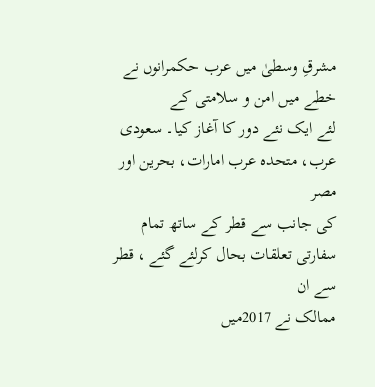مشرقِ وسطیٰ میں عرب حکمرانوں نے خطے میں امن و سلامتی کے
لئے ایک نئے دور کا آغاز کیا۔ سعودی عرب، متحدہ عرب امارات، بحرین اور مصر
کی جانب سے قطر کے ساتھ تمام سفارتی تعلقات بحال کرلئے گئے ، قطر سے ان
ممالک نے 2017میں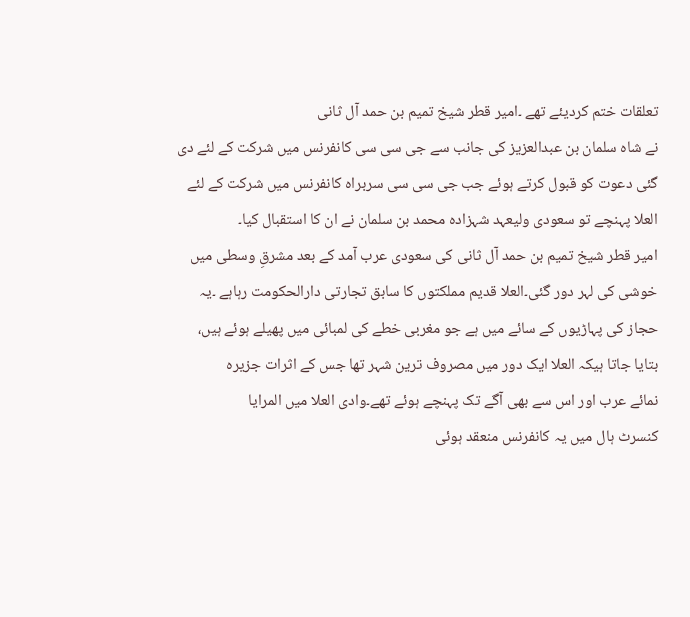تعلقات ختم کردیئے تھے ۔امیر قطر شیخ تمیم بن حمد آل ثانی
نے شاہ سلمان بن عبدالعزیز کی جانب سے جی سی سی کانفرنس میں شرکت کے لئے دی
گئی دعوت کو قبول کرتے ہوئے جب جی سی سی سربراہ کانفرنس میں شرکت کے لئے
العلا پہنچے تو سعودی ولیعہد شہزادہ محمد بن سلمان نے ان کا استقبال کیا۔
امیر قطر شیخ تمیم بن حمد آل ثانی کی سعودی عرب آمد کے بعد مشرقِ وسطی میں
خوشی کی لہر دور گئی۔العلا قدیم مملکتوں کا سابق تجارتی دارالحکومت رہاہے ۔یہ
حجاز کی پہاڑیوں کے سائے میں ہے جو مغربی خطے کی لمبائی میں پھیلے ہوئے ہیں،
بتایا جاتا ہیکہ العلا ایک دور میں مصروف ترین شہر تھا جس کے اثرات جزیرہ
نمائے عرب اور اس سے بھی آگے تک پہنچے ہوئے تھے۔وادی العلا میں المرایا
کنسرٹ ہال میں یہ کانفرنس منعقد ہوئی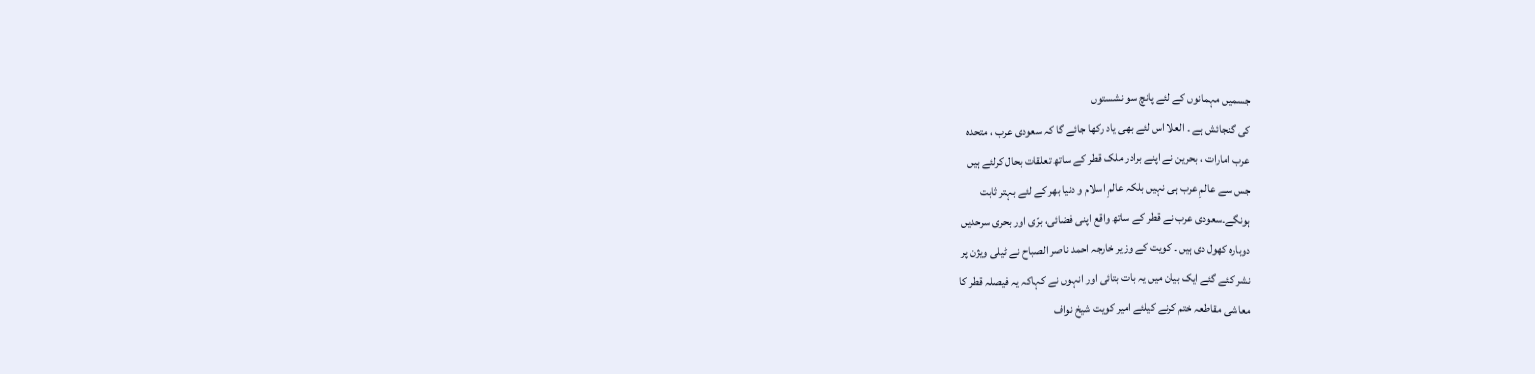جسمیں مہمانوں کے لئے پانچ سو نشستوں
کی گنجائش ہے ۔ العلا اس لئے بھی یاد رکھا جائے گا کہ سعودی عرب ، متحدہ
عرب امارات ، بحرین نے اپنے برادر ملک قطر کے ساتھ تعلقات بحال کرلئے ہیں
جس سے عالمِ عرب ہی نہیں بلکہ عالمِ اسلام و دنیا بھر کے لئے بہتر ثابت
ہونگے۔سعودی عرب نے قطر کے ساتھ واقع اپنی فضائی، برّی اور بحری سرحدیں
دوبارہ کھول دی ہیں ۔ کویت کے وزیر خارجہ احمد ناصر الصباح نے ٹیلی ویژن پر
نشر کئے گئے ایک بیان میں یہ بات بتائی اور انہوں نے کہاکہ یہ فیصلہ قطر کا
معاشی مقاطعہ ختم کرنے کیلئے امیر کویت شیخ نواف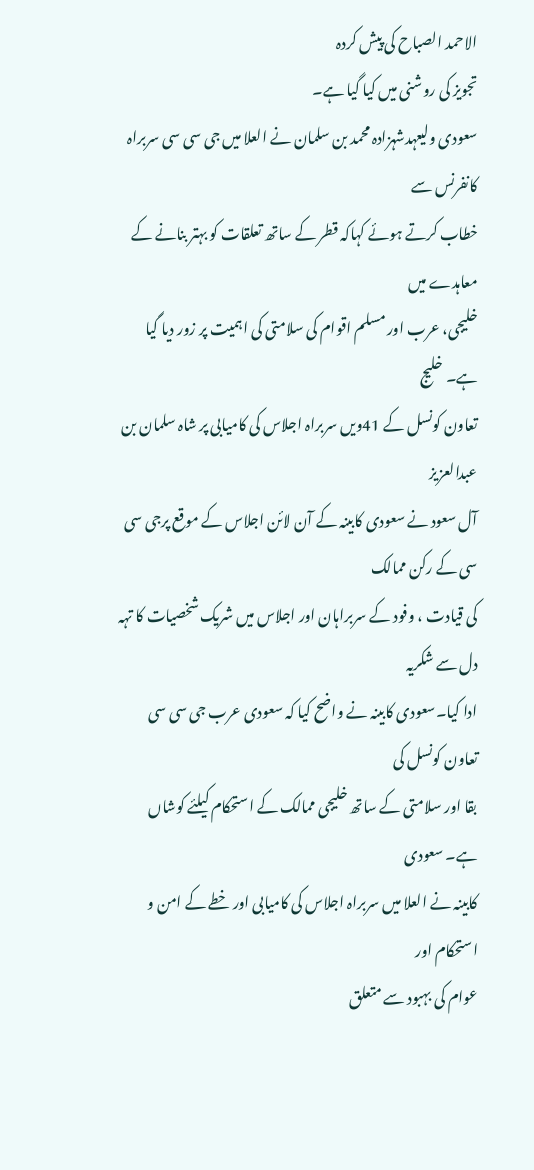الاحمد الصباح کی پیش کردہ
تجویز کی روشنی میں کیا گیا ہے۔
سعودی ولیعہدشہزادہ محمد بن سلمان نے العلا میں جی سی سی سربراہ کانفرنس سے
خطاب کرتے ہوئے کہاکہ قطر کے ساتھ تعلقات کو بہتر بنانے کے معاہدے میں
خلیجی، عرب اور مسلم اقوام کی سلامتی کی اہمیت پر زور دیا گیا ہے۔ خلیج
تعاون کونسل کے 41ویں سربراہ اجلاس کی کامیابی پر شاہ سلمان بن عبدالعزیز
آل سعود نے سعودی کابینہ کے آن لائن اجلاس کے موقع پرجی سی سی کے رکن ممالک
کی قیادت ، وفود کے سربراہان اور اجلاس میں شریک شخصیات کا تہہ دل سے شکریہ
ادا کیا۔سعودی کابینہ نے واضح کیا کہ سعودی عرب جی سی سی تعاون کونسل کی
بقا اور سلامتی کے ساتھ خلیجی ممالک کے استحکام کیلئے کوشاں ہے۔ سعودی
کابینہ نے العلا میں سربراہ اجلاس کی کامیابی اور خطے کے امن و استحکام اور
عوام کی بہبود سے متعلق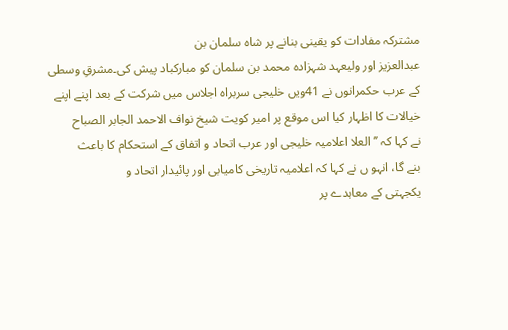مشترکہ مفادات کو یقینی بنانے پر شاہ سلمان بن
عبدالعزیز اور ولیعہد شہزادہ محمد بن سلمان کو مبارکباد پیش کی۔مشرقِ وسطی
کے عرب حکمرانوں نے 41ویں خلیجی سربراہ اجلاس میں شرکت کے بعد اپنے اپنے
خیالات کا اظہار کیا اس موقع پر امیر کویت شیخ نواف الاحمد الجابر الصباح
نے کہا کہ ’’العلا اعلامیہ خلیجی اور عرب اتحاد و اتفاق کے استحکام کا باعث
بنے گا، انہو ں نے کہا کہ اعلامیہ تاریخی کامیابی اور پائیدار اتحاد و
یکجہتی کے معاہدے پر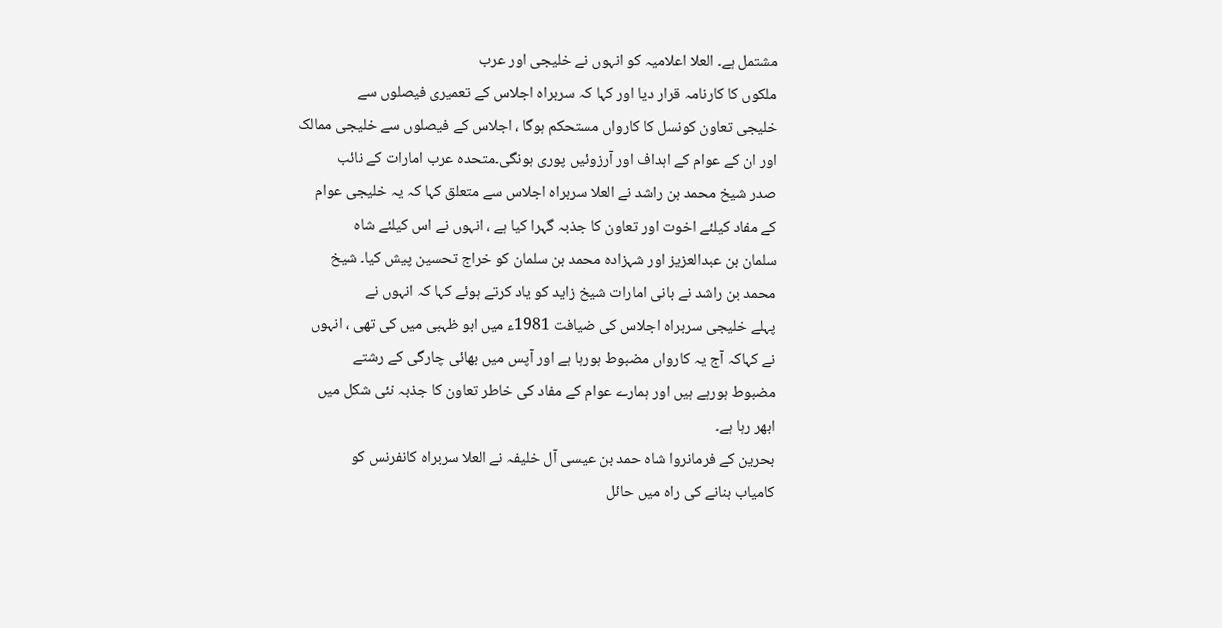مشتمل ہے۔ العلا اعلامیہ کو انہوں نے خلیجی اور عرب
ملکوں کا کارنامہ قرار دیا اور کہا کہ سربراہ اجلاس کے تعمیری فیصلوں سے
خلیجی تعاون کونسل کا کارواں مستحکم ہوگا ، اجلاس کے فیصلوں سے خلیجی ممالک
اور ان کے عوام کے اہداف اور آرزوئیں پوری ہونگی۔متحدہ عرب امارات کے نائب
صدر شیخ محمد بن راشد نے العلا سربراہ اجلاس سے متعلق کہا کہ یہ خلیجی عوام
کے مفاد کیلئے اخوت اور تعاون کا جذبہ گہرا کیا ہے ، انہوں نے اس کیلئے شاہ
سلمان بن عبدالعزیز اور شہزادہ محمد بن سلمان کو خراج تحسین پیش کیا۔ شیخ
محمد بن راشد نے بانی امارات شیخ زاید کو یاد کرتے ہوئے کہا کہ انہوں نے
پہلے خلیجی سربراہ اجلاس کی ضیافت 1981ء میں ابو ظہبی میں کی تھی ، انہوں
نے کہاکہ آج یہ کارواں مضبوط ہورہا ہے اور آپس میں بھائی چارگی کے رشتے
مضبوط ہورہے ہیں اور ہمارے عوام کے مفاد کی خاطر تعاون کا جذبہ نئی شکل میں
ابھر رہا ہے۔
بحرین کے فرمانروا شاہ حمد بن عیسی آل خلیفہ نے العلا سربراہ کانفرنس کو
کامیاب بنانے کی راہ میں حائل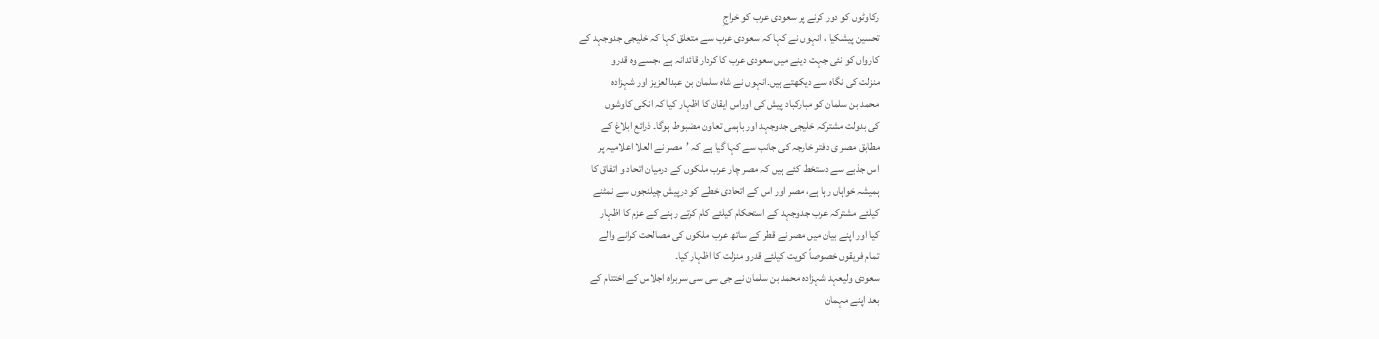رکاوٹوں کو دور کرنے پر سعودی عرب کو خراجِ
تحسین پیشکیا ، انہوں نے کہا کہ سعودی عرب سے متعلق کہا کہ خلیجی جدوجہد کے
کارواں کو نئی جہت دینے میں سعودی عرب کا کردار قائدانہ ہے ،جسے وہ قدرو
منزلت کی نگاہ سے دیکھتے ہیں۔انہوں نے شاہ سلمان بن عبدالعزیز اور شہزادہ
محمد بن سلمان کو مبارکباد پیش کی اوراس ایقان کا اظہار کیا کہ انکی کاوشوں
کی بدولت مشترکہ خلیجی جدوجہد اور باہمی تعاون مضبوط ہوگا۔ ذرائع ابلاغ کے
مطابق مصر ی دفتر خارجہ کی جانب سے کہا گیا ہے کہ ’مصر نے العلا اعلامیہ پر
اس جذبے سے دستخط کئے ہیں کہ مصر چار عرب ملکوں کے درمیان اتحاد و اتفاق کا
ہمیشہ خواہاں رہا ہے، مصر اور اس کے اتحادی خطے کو درپیش چیلنجوں سے نمٹنے
کیلئے مشترکہ عرب جدوجہد کے استحکام کیلئے کام کرتے رہنے کے عزم کا اظہار
کیا اور اپنے بیان میں مصر نے قطر کے ساتھ عرب ملکوں کی مصالحت کرانے والے
تمام فریقوں خصوصاً کویت کیلئے قدرو منزلت کا اظہار کیا۔
سعودی ولیعہد شہزادہ محمد بن سلمان نے جی سی سی سربراہ اجلاس کے اختتام کے
بعد اپنے مہمان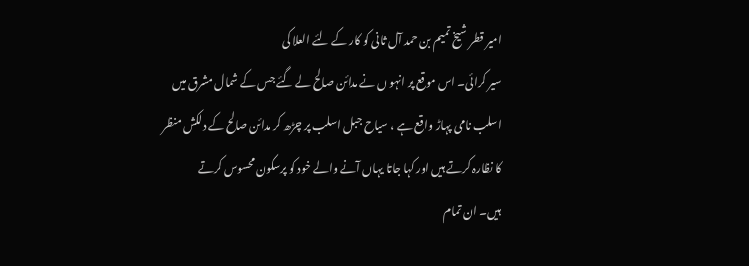امیر قطر شیخ تمیم بن حمد آل ثانی کو کار کے لئے العلا کی
سیر کرائی۔ اس موقع پر انہو ں نے مدائن صالح لے گئے جس کے شمال مشرق میں
اسلب نامی پہاڑ واقع ہے ، سیاح جبل اسلب پر چڑھ کر مدائن صالح کے دلکش منظر
کا نظارہ کرتے ہیں اور کہا جاتا یہاں آنے والے خود کو پرسکون محسوس کرتے
ہیں۔ ان تمام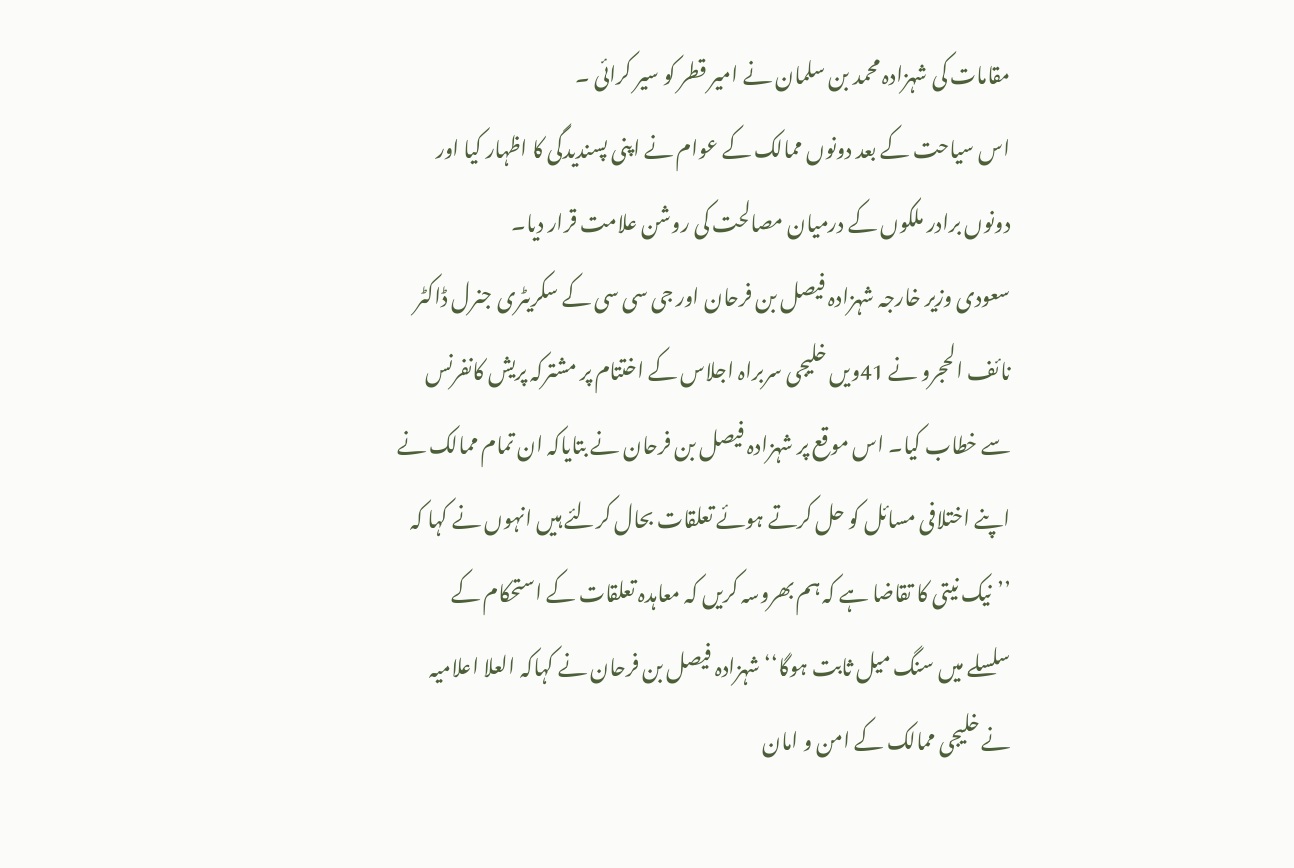مقامات کی شہزادہ محمد بن سلمان نے امیر قطر کو سیر کرائی ۔
اس سیاحت کے بعد دونوں ممالک کے عوام نے اپنی پسندیدگی کا اظہار کیا اور
دونوں برادر ملکوں کے درمیان مصالحت کی روشن علامت قرار دیا۔
سعودی وزیر خارجہ شہزادہ فیصل بن فرحان اور جی سی سی کے سکریٹری جنرل ڈاکٹر
نائف الحجرو نے 41ویں خلیجی سربراہ اجلاس کے اختتام پر مشترکہ پریش کانفرنس
سے خطاب کیا۔ اس موقع پر شہزادہ فیصل بن فرحان نے بتایاکہ ان تمام ممالک نے
اپنے اختلافی مسائل کو حل کرتے ہوئے تعلقات بحال کرلئے ہیں انہوں نے کہا کہ
’’نیک نیتی کا تقاضا ہے کہ ہم بھروسہ کریں کہ معاہدہ تعلقات کے استحکام کے
سلسلے میں سنگ میل ثابت ہوگا‘‘شہزادہ فیصل بن فرحان نے کہاکہ العلا اعلامیہ
نے خلیجی ممالک کے امن و امان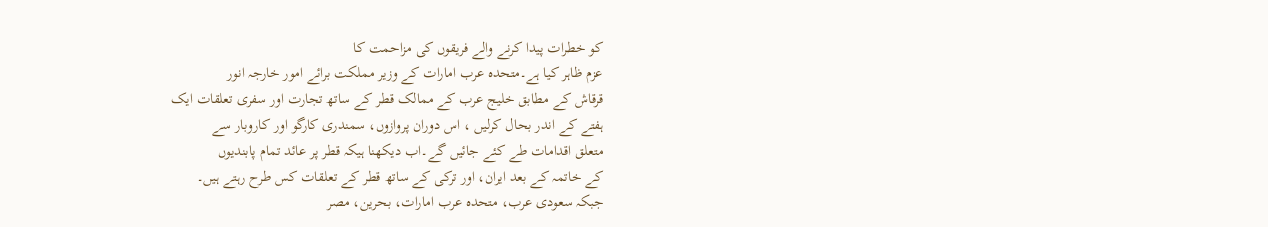کو خطرات پیدا کرنے والے فریقوں کی مزاحمت کا
عزم ظاہر کیا ہے۔متحدہ عرب امارات کے وزیر مملکت برائے امور خارجہ انور
قرقاش کے مطابق خلیج عرب کے ممالک قطر کے ساتھ تجارت اور سفری تعلقات ایک
ہفتے کے اندر بحال کرلیں ، اس دوران پروازوں، سمندری کارگو اور کاروبار سے
متعلق اقدامات طے کئے جائیں گے۔اب دیکھنا ہیکہ قطر پر عائد تمام پابندیوں
کے خاتمہ کے بعد ایران، اور ترکی کے ساتھ قطر کے تعلقات کس طرح رہتے ہیں۔
جبکہ سعودی عرب، متحدہ عرب امارات، بحرین، مصر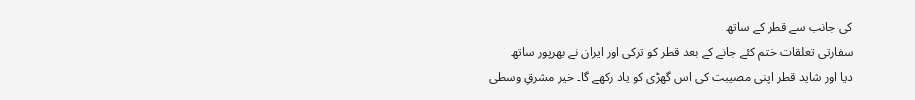کی جانب سے قطر کے ساتھ
سفارتی تعلقات ختم کئے جانے کے بعد قطر کو ترکی اور ایران نے بھرپور ساتھ
دیا اور شاید قطر اپنی مصیبت کی اس گھڑی کو یاد رکھے گا۔ خیر مشرقِ وسطی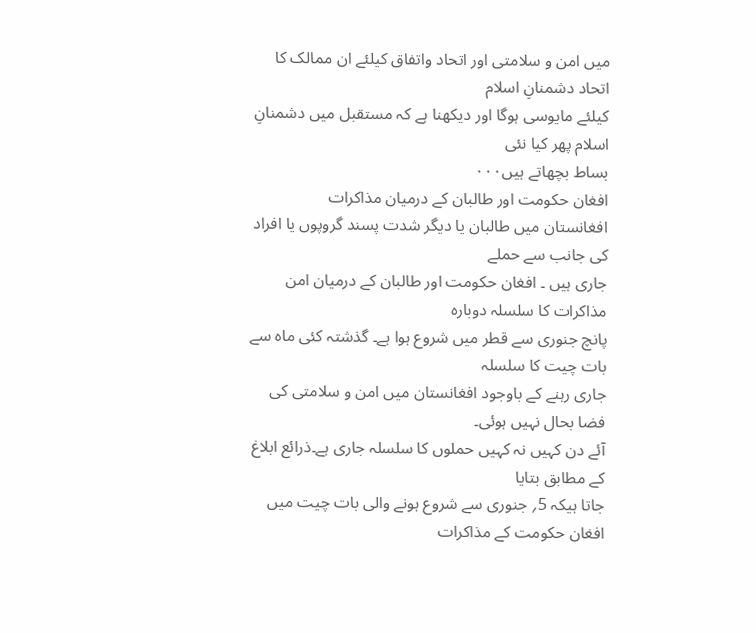میں امن و سلامتی اور اتحاد واتفاق کیلئے ان ممالک کا اتحاد دشمنانِ اسلام
کیلئے مایوسی ہوگا اور دیکھنا ہے کہ مستقبل میں دشمنانِ اسلام پھر کیا نئی
بساط بچھاتے ہیں۰۰۰
افغان حکومت اور طالبان کے درمیان مذاکرات
افغانستان میں طالبان یا دیگر شدت پسند گروپوں یا افراد کی جانب سے حملے
جاری ہیں ۔ افغان حکومت اور طالبان کے درمیان امن مذاکرات کا سلسلہ دوبارہ
پانچ جنوری سے قطر میں شروع ہوا ہے۔ گذشتہ کئی ماہ سے بات چیت کا سلسلہ
جاری رہنے کے باوجود افغانستان میں امن و سلامتی کی فضا بحال نہیں ہوئی۔
آئے دن کہیں نہ کہیں حملوں کا سلسلہ جاری ہے۔ذرائع ابلاغ کے مطابق بتایا
جاتا ہیکہ 5؍ جنوری سے شروع ہونے والی بات چیت میں افغان حکومت کے مذاکرات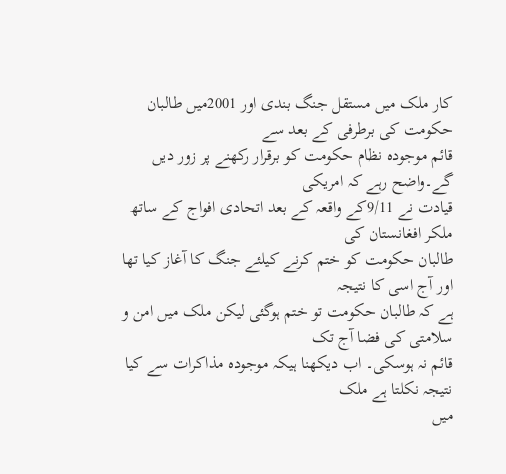کار ملک میں مستقل جنگ بندی اور 2001میں طالبان حکومت کی برطرفی کے بعد سے
قائم موجودہ نظام حکومت کو برقرار رکھنے پر زور دیں گے۔واضح رہے کہ امریکی
قیادت نے 9/11کے واقعہ کے بعد اتحادی افواج کے ساتھ ملکر افغانستان کی
طالبان حکومت کو ختم کرنے کیلئے جنگ کا آغاز کیا تھا اور آج اسی کا نتیجہ
ہے کہ طالبان حکومت تو ختم ہوگئی لیکن ملک میں امن و سلامتی کی فضا آج تک
قائم نہ ہوسکی۔ اب دیکھنا ہیکہ موجودہ مذاکرات سے کیا نتیجہ نکلتا ہے ملک
میں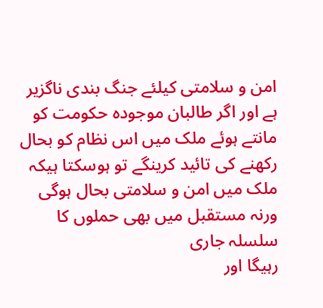امن و سلامتی کیلئے جنگ بندی ناگزیر ہے اور اگر طالبان موجودہ حکومت کو
مانتے ہوئے ملک میں اس نظام کو بحال رکھنے کی تائید کرینگے تو ہوسکتا ہیکہ
ملک میں امن و سلامتی بحال ہوگی ورنہ مستقبل میں بھی حملوں کا سلسلہ جاری
رہیگا اور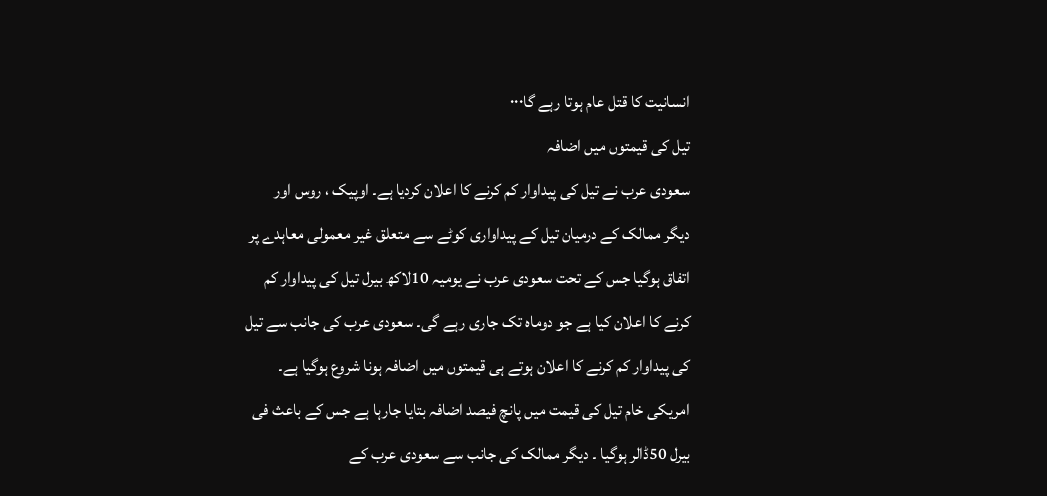انسانیت کا قتل عام ہوتا رہے گا۰۰۰
تیل کی قیمتوں میں اضافہ
سعودی عرب نے تیل کی پیداوار کم کرنے کا اعلان کردیا ہے۔ اوپیک ، روس اور
دیگر ممالک کے درمیان تیل کے پیداواری کوٹے سے متعلق غیر معمولی معاہدے پر
اتفاق ہوگیا جس کے تحت سعودی عرب نے یومیہ 10لاکھ بیرل تیل کی پیداوار کم
کرنے کا اعلان کیا ہے جو دوماہ تک جاری رہے گی۔ سعودی عرب کی جانب سے تیل
کی پیداوار کم کرنے کا اعلان ہوتے ہی قیمتوں میں اضافہ ہونا شروع ہوگیا ہے۔
امریکی خام تیل کی قیمت میں پانچ فیصد اضافہ بتایا جارہا ہے جس کے باعث فی
بیرل 50ڈالر ہوگیا ۔ دیگر ممالک کی جانب سے سعودی عرب کے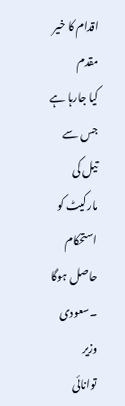اقدام کا خیر مقدم
کیا جارہا ہے جس سے تیل کی مارکیٹ کو استحکام حاصل ہوگا ۔سعودی وزیر
توانائی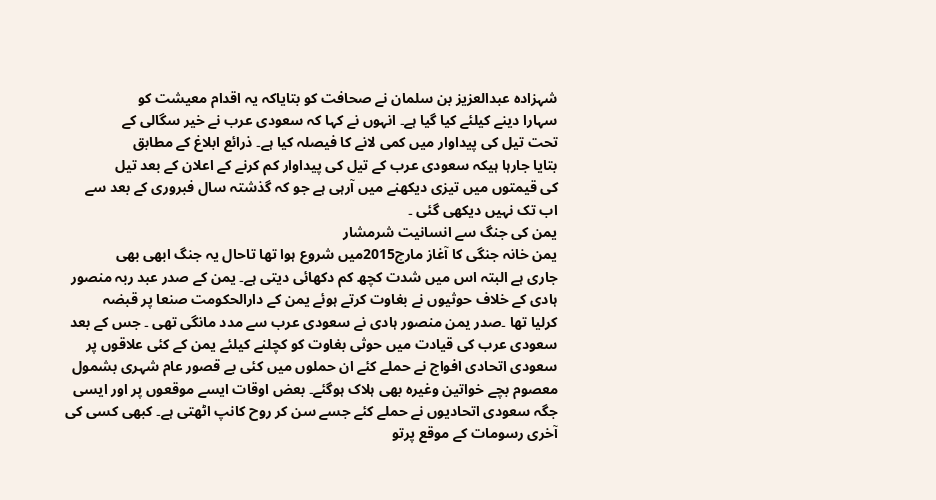شہزادہ عبدالعزیز بن سلمان نے صحافت کو بتایاکہ یہ اقدام معیشت کو
سہارا دینے کیلئے کیا گیا ہے۔ انہوں نے کہا کہ سعودی عرب نے خیر سگالی کے
تحت تیل کی پیداوار میں کمی لانے کا فیصلہ کیا ہے۔ ذرائع ابلاغ کے مطابق
بتایا جارہا ہیکہ سعودی عرب کے تیل کی پیداوار کم کرنے کے اعلان کے بعد تیل
کی قیمتوں میں تیزی دیکھنے میں آرہی ہے جو کہ گذشتہ سال فبروری کے بعد سے
اب تک نہیں دیکھی گئی ۔
یمن کی جنگ سے انسانیت شرمشار
یمن خانہ جنگی کا آغاز مارچ2015میں شروع ہوا تھا تاحال یہ جنگ ابھی بھی
جاری ہے البتہ اس میں شدت کچھ کم دکھائی دیتی ہے۔ یمن کے صدر عبد ربہ منصور
ہادی کے خلاف حوثیوں نے بغاوت کرتے ہوئے یمن کے دارالحکومت صنعا پر قبضہ
کرلیا تھا ۔صدر یمن منصور ہادی نے سعودی عرب سے مدد مانگی تھی ۔ جس کے بعد
سعودی عرب کی قیادت میں حوثی بغاوت کو کچلنے کیلئے یمن کے کئی علاقوں پر
سعودی اتحادی افواج نے حملے کئے ان حملوں میں کئی بے قصور عام شہری بشمول
معصوم بچے خواتین وغیرہ بھی ہلاک ہوگئے۔ بعض اوقات ایسے موقعوں پر اور ایسی
جگہ سعودی اتحادیوں نے حملے کئے جسے سن کر روح کانپ اٹھتی ہے۔ کبھی کسی کی
آخری رسومات کے موقع پرتو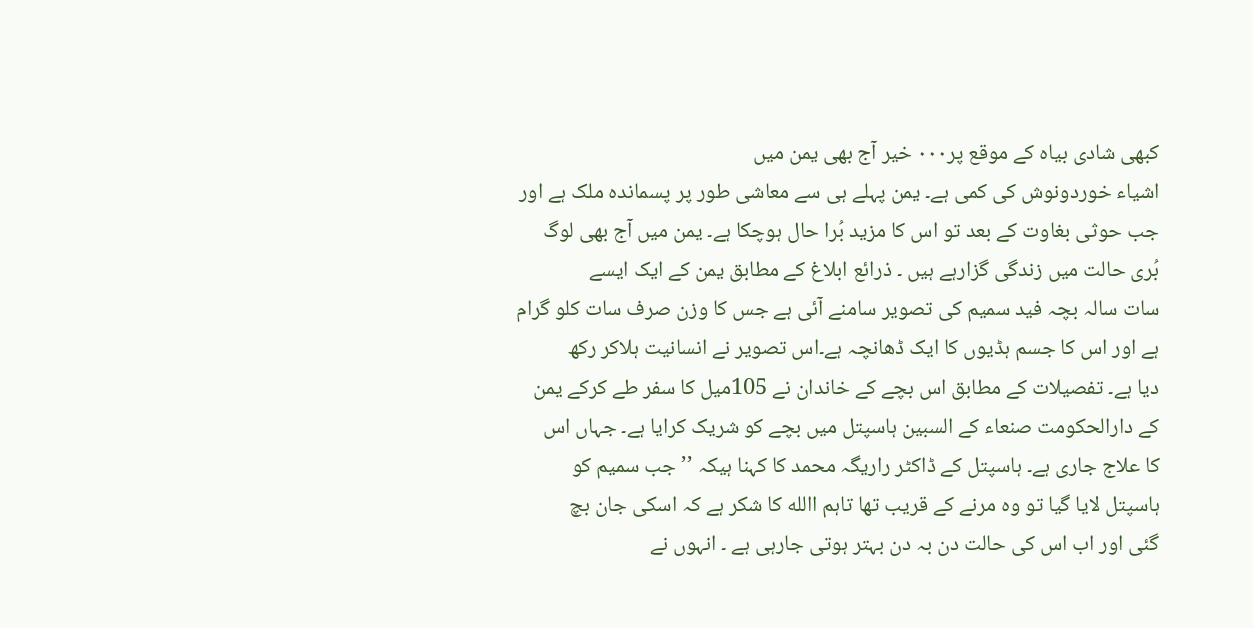کبھی شادی بیاہ کے موقع پر۰۰۰ خیر آج بھی یمن میں
اشیاء خوردونوش کی کمی ہے۔ یمن پہلے ہی سے معاشی طور پر پسماندہ ملک ہے اور
جب حوثی بغاوت کے بعد تو اس کا مزید بُرا حال ہوچکا ہے۔ یمن میں آج بھی لوگ
بُری حالت میں زندگی گزارہے ہیں ۔ ذرائع ابلاغ کے مطابق یمن کے ایک ایسے
سات سالہ بچہ فید سمیم کی تصویر سامنے آئی ہے جس کا وزن صرف سات کلو گرام
ہے اور اس کا جسم ہڈیوں کا ایک ڈھانچہ ہے۔اس تصویر نے انسانیت ہلاکر رکھ
دیا ہے۔ تفصیلات کے مطابق اس بچے کے خاندان نے 105میل کا سفر طے کرکے یمن
کے دارالحکومت صنعاء کے السبین ہاسپتل میں بچے کو شریک کرایا ہے۔ جہاں اس
کا علاج جاری ہے۔ ہاسپتل کے ڈاکٹر راریگہ محمد کا کہنا ہیکہ ’’جب سمیم کو
ہاسپتل لایا گیا تو وہ مرنے کے قریب تھا تاہم االله کا شکر ہے کہ اسکی جان بچ
گئی اور اب اس کی حالت دن بہ دن بہتر ہوتی جارہی ہے ۔ انہوں نے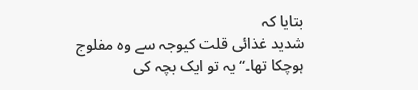بتایا کہ
شدید غذائی قلت کیوجہ سے وہ مفلوج ہوچکا تھا۔‘‘ یہ تو ایک بچہ کی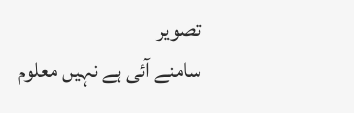تصویر
سامنے آئی ہے نہیں معلوم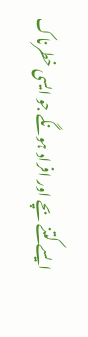ایسے کتنے بچے اور افراد ہونگے جو ایسی خطرناک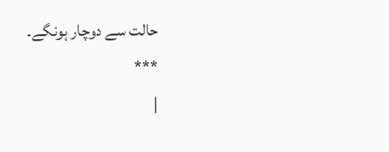حالت سے دوچار ہونگے۔
***
|